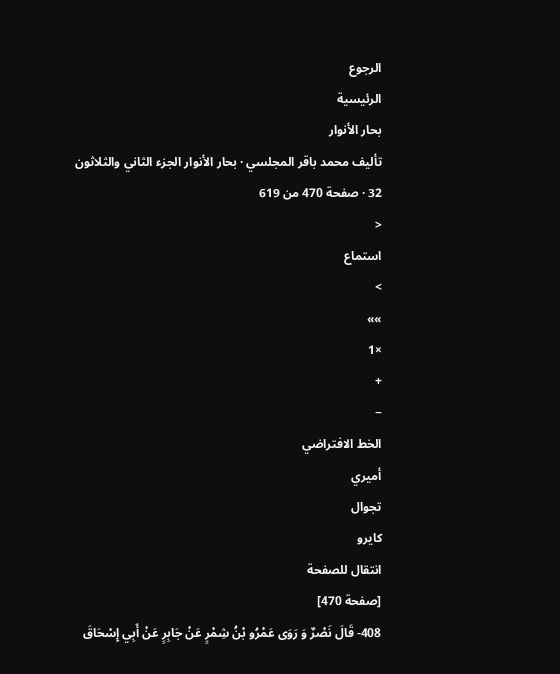الرجوع
الرئيسية
بحار الأنوار
تأليف محمد باقر المجلسي · بحار الأنوار الجزء الثاني والثلاثون 32 · صفحة 470 من 619
<
استماع
>
»»
×1
+
−
الخط الافتراضي
أميري
تجوال
كايرو
انتقال للصفحة
[صفحة 470]
408- قَالَ نَصْرٌ وَ رَوَى عَمْرُو بْنُ شِمْرٍ عَنْ جَابِرٍ عَنْ أَبِي إِسْحَاقَ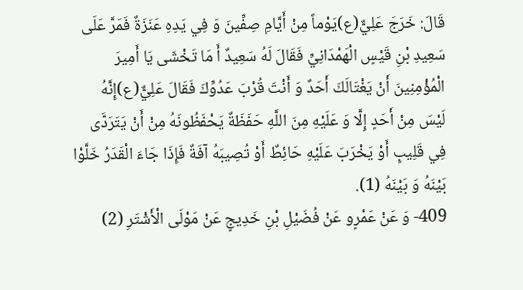قَالَ: خَرَجَ عَلِيٌّ(ع)يَوْماً مِنْ أَيَّامِ صِفِّينَ وَ فِي يَدِهِ عَنَزَةٌ فَمَرَّ عَلَى سَعِيدِ بْنِ قَيْسٍ الْهَمْدَانِيِّ فَقَالَ لَهُ سَعِيدٌ أَ مَا تَخْشَى يَا أَمِيرَ الْمُؤْمِنِينَ أَنْ يَغْتَالَكَ أَحَدٌ وَ أَنْتَ قُرْبَ عَدُوِّكَ فَقَالَ عَلِيٌّ(ع)إِنَّهُ لَيْسَ مِنْ أَحَدٍ إِلَّا وَ عَلَيْهِ مِنَ اللَّهِ حَفَظَةٌ يَحْفَظُونَهُ مِنْ أَنْ يَتَرَدَّى فِي قَلِيبٍ أَوْ يَخْرَبَ عَلَيْهِ حَائِطٌ أَوْ تُصِيبَهُ آفَةٌ فَإِذَا جَاءَ الْقَدَرُ خَلَّوْا بَيْنَهُ وَ بَيْنَهُ (1).
409- وَ عَنْ عَمْرٍو عَنْ فُضَيْلِ بْنِ خَدِيجٍ عَنْ مَوْلَى الْأَشْتَرِ (2)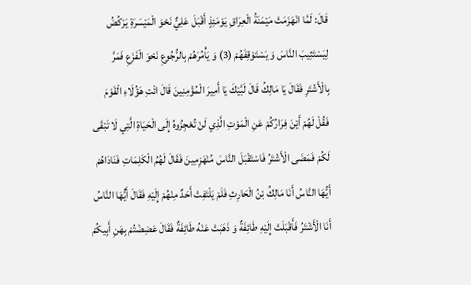قَالَ: لَمَّا انْهَزَمَتْ مَيْمَنَةُ الْعِرَاقِ يَوْمَئِذٍ أَقْبَلَ عَلِيٌّ نَحْوَ الْمَيْسَرَةِ يَرْكُضُ لِيَسْتَثِيبَ النَّاسَ وَ يَسْتَوْقِفَهُمْ (3) وَ يَأْمُرَهُمْ بِالرُّجُوعِ نَحْوَ الْفَزَعِ فَمَرَّ بِالْأَشْتَرِ فَقَالَ يَا مَالِكُ قَالَ لَبَّيْكَ يَا أَمِيرَ الْمُؤْمِنِينَ قَالَ ائْتِ هَؤُلَاءِ الْقَوْمَ فَقُلْ لَهُمْ أَيْنَ فِرَارُكُمْ عَنِ الْمَوْتِ الَّذِي لَنْ تُعْجِزُوهُ إِلَى الْحَيَاةِ الَّتِي لَا تَبْقَى لَكُمْ فَمَضَى الْأَشْتَرُ فَاسْتَقْبَلَ النَّاسَ مُنْهَزِمِينَ فَقَالَ لَهُمُ الْكَلِمَاتِ فَنَادَاهُمْ أَيُّهَا النَّاسُ أَنَا مَالِكُ بْنُ الْحَارِثِ فَلَمْ يَلْتَفِتْ أَحَدٌ مِنْهُمْ إِلَيْهِ فَقَالَ أَيُّهَا النَّاسُ أَنَا الْأَشْتَرُ فَأَقْبَلَتْ إِلَيْهِ طَائِفَةٌ وَ ذَهَبَتْ عَنْهُ طَائِفَةٌ فَقَالَ عَضِضْتُمْ بِهَنِ أَبِيكُمْ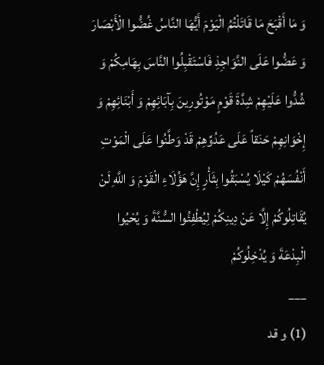وَ مَا أَقْبَحَ مَا قَاتَلْتُمُ الْيَوْمَ أَيُّهَا النَّاسُ غُضُّوا الْأَبْصَارَ وَ عَضُّوا عَلَى النَّوَاجِذِ فَاسْتَقْبِلُوا النَّاسَ بِهَامِكُمْ وَ شُدُّوا عَلَيْهِمْ شِدَّةَ قَوْمٍ مَوْتُورِينَ بِآبَائِهِمْ وَ أَبْنَائِهِمْ وَ إِخْوَانِهِمْ حَنَقاً عَلَى عَدُوِّهِمْ قَدْ وَطَّنُوا عَلَى الْمَوْتِ أَنْفُسَهُمْ كَيْلَا يُسْبَقُوا بِثَأْرٍ إِنَّ هَؤُلَاءِ الْقَوْمَ وَ اللَّهِ لَنْ يُقَاتِلُوكُمْ إِلَّا عَنْ دِينِكُمْ لِيُطْفِئُوا السُّنَّةَ وَ يُحْيُوا الْبِدْعَةَ وَ يُدْخِلُوكُمْ
___
(1) و قد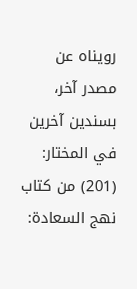رويناه عن مصدر آخر، بسندين آخرين في المختار: (201) من كتاب نهج السعادة: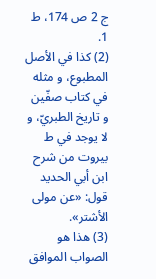ج 2 ص 174، ط 1.
(2) كذا في الأصل المطبوع، و مثله في كتاب صفّين و تاريخ الطبريّ، و لا يوجد في ط بيروت من شرح ابن أبي الحديد قول: «عن مولى الأشتر».
(3) هذا هو الصواب الموافق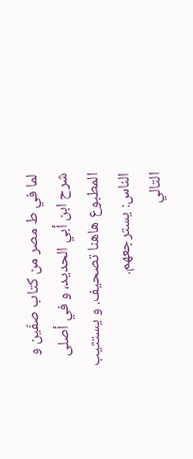لما في ط مصر من كتاب صفّين و شرح ابن أبي الحديد، و في أصلى المطبوع هاهنا تصحيف. و يستثيب الناس: يسترجعهم.
التالي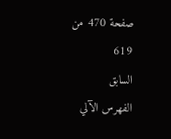صفحة 470 من 619
السابق
الفهرس الآلي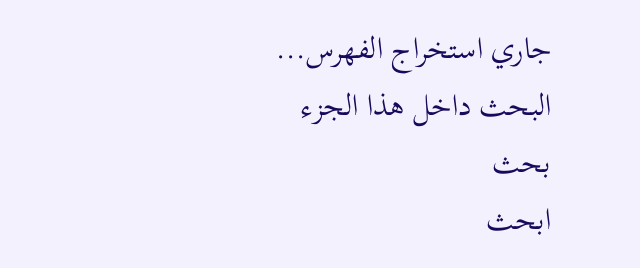جاري استخراج الفهرس...
البحث داخل هذا الجزء
بحث
ابحث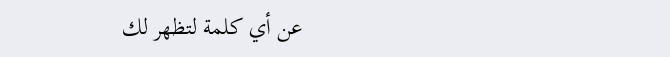عن أي كلمة لتظهر لك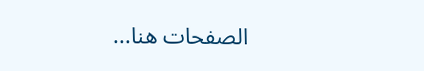الصفحات هنا...